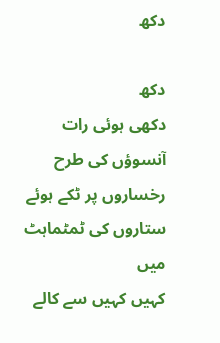دکھ

دکھ
دکھی ہوئی رات
آنسوؤں کی طرح رخساروں پر ٹکے ہوئے ستاروں کی ٹمٹماہٹ میں
کہیں کہیں سے کالے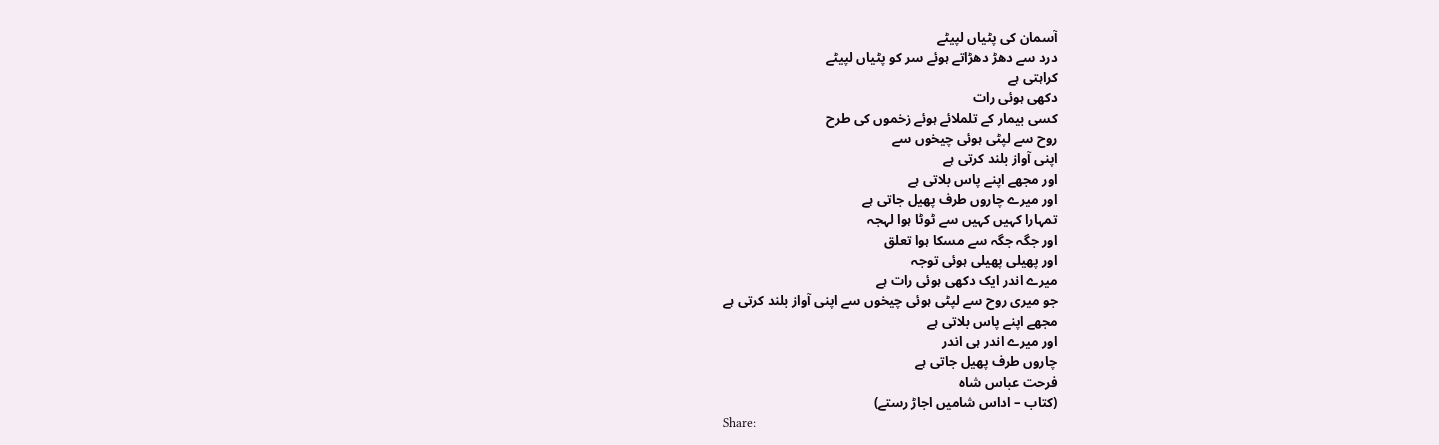آسمان کی پٹیاں لپیٹے
درد سے دھڑ دھڑاتے ہوئے سر کو پٹیاں لپیٹے
کراہتی ہے
دکھی ہوئی رات
کسی بیمار کے تلملائے ہوئے زخموں کی طرح
روح سے لپٹی ہوئی چیخوں سے
اپنی آواز بلند کرتی ہے
اور مجھے اپنے پاس بلاتی ہے
اور میرے چاروں طرف پھیل جاتی ہے
تمہارا کہیں کہیں سے ٹوٹا ہوا لہجہ
اور جگہ جگہ سے مسکا ہوا تعلق
اور پھیلی پھیلی ہوئی توجہ
میرے اندر ایک دکھی ہوئی رات ہے
جو میری روح سے لپٹی ہوئی چیخوں سے اپنی آواز بلند کرتی ہے
مجھے اپنے پاس بلاتی ہے
اور میرے اندر ہی اندر
چاروں طرف پھیل جاتی ہے
فرحت عباس شاہ
(کتاب – اداس شامیں اجاڑ رستے)
Share: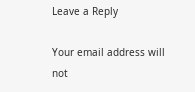Leave a Reply

Your email address will not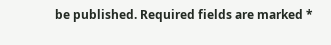be published. Required fields are marked *